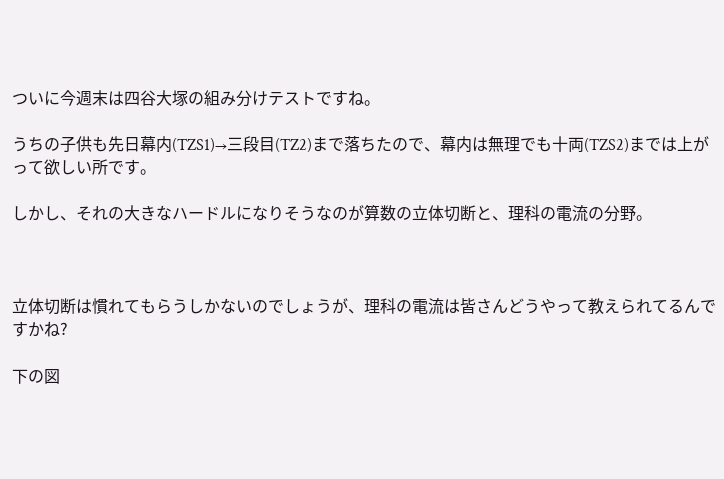ついに今週末は四谷大塚の組み分けテストですね。

うちの子供も先日幕内(TZS1)→三段目(TZ2)まで落ちたので、幕内は無理でも十両(TZS2)までは上がって欲しい所です。

しかし、それの大きなハードルになりそうなのが算数の立体切断と、理科の電流の分野。



立体切断は慣れてもらうしかないのでしょうが、理科の電流は皆さんどうやって教えられてるんですかね?

下の図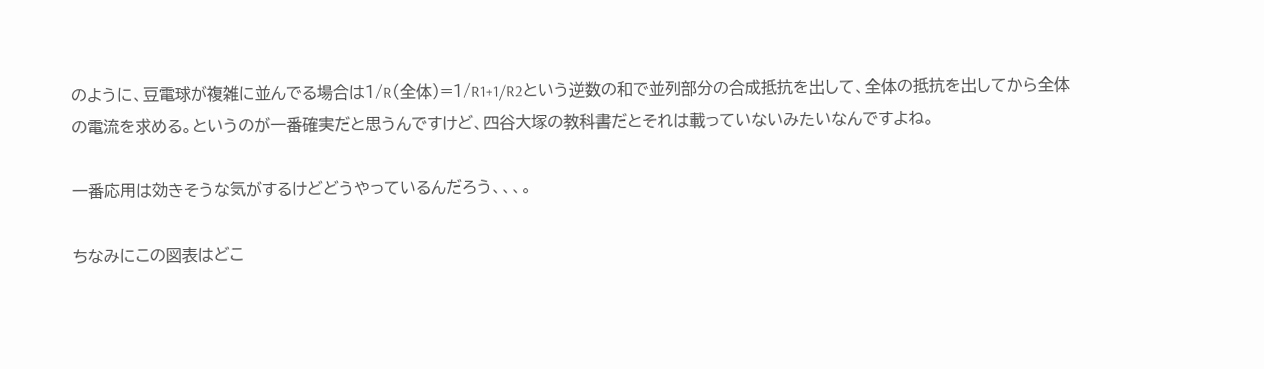のように、豆電球が複雑に並んでる場合は1/R(全体)=1/R1+1/R2という逆数の和で並列部分の合成抵抗を出して、全体の抵抗を出してから全体の電流を求める。というのが一番確実だと思うんですけど、四谷大塚の教科書だとそれは載っていないみたいなんですよね。

一番応用は効きそうな気がするけどどうやっているんだろう、、、。

ちなみにこの図表はどこ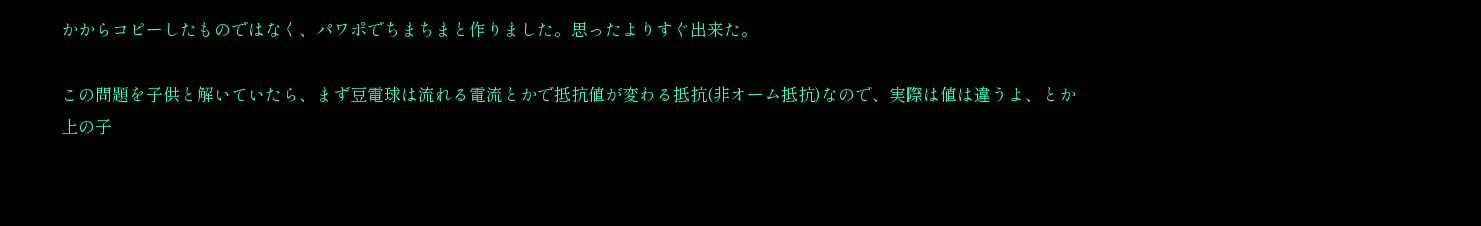かからコピーしたものではなく、パワポでちまちまと作りました。思ったよりすぐ出来た。

この問題を子供と解いていたら、まず豆電球は流れる電流とかで抵抗値が変わる抵抗(非オーム抵抗)なので、実際は値は違うよ、とか上の子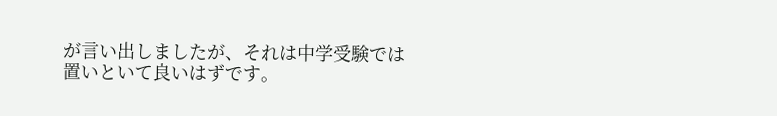が言い出しましたが、それは中学受験では置いといて良いはずです。